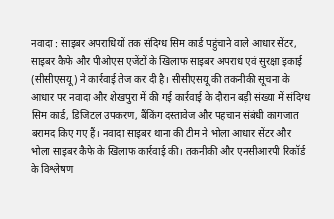नवादा : साइबर अपराधियों तक संदिग्ध सिम कार्ड पहुंचाने वाले आधार सेंटर, साइबर कैफे और पीओएस एजेंटों के खिलाफ साइबर अपराध एवं सुरक्षा इकाई (सीसीएसयू) ने कार्रवाई तेज कर दी है। सीसीएसयू की तकनीकी सूचना के आधार पर नवादा और शेखपुरा में की गई कार्रवाई के दौरान बड़ी संख्या में संदिग्ध सिम कार्ड, डिजिटल उपकरण, बैंकिंग दस्तावेज और पहचान संबंधी कागजात बरामद किए गए हैं। नवादा साइबर थाना की टीम ने भोला आधार सेंटर और भोला साइबर कैफे के खिलाफ कार्रवाई की। तकनीकी और एनसीआरपी रिकॉर्ड के विश्लेषण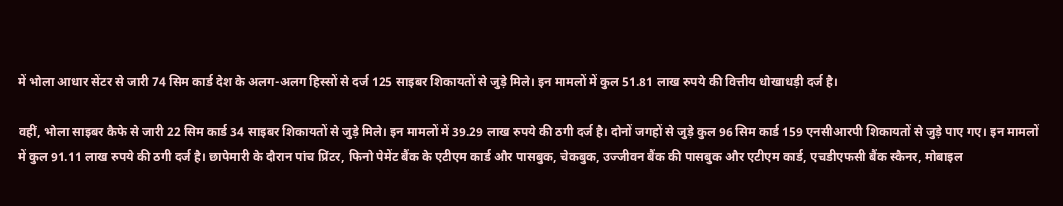में भोला आधार सेंटर से जारी 74 सिम कार्ड देश के अलग-अलग हिस्सों से दर्ज 125 साइबर शिकायतों से जुड़े मिले। इन मामलों में कुल 51.81 लाख रुपये की वित्तीय धोखाधड़ी दर्ज है।

वहीं, भोला साइबर कैफे से जारी 22 सिम कार्ड 34 साइबर शिकायतों से जुड़े मिले। इन मामलों में 39.29 लाख रुपये की ठगी दर्ज है। दोनों जगहों से जुड़े कुल 96 सिम कार्ड 159 एनसीआरपी शिकायतों से जुड़े पाए गए। इन मामलों में कुल 91.11 लाख रुपये की ठगी दर्ज है। छापेमारी के दौरान पांच प्रिंटर, फिनो पेमेंट बैंक के एटीएम कार्ड और पासबुक, चेकबुक, उज्जीवन बैंक की पासबुक और एटीएम कार्ड, एचडीएफसी बैंक स्कैनर, मोबाइल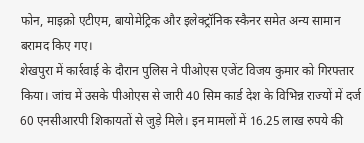फोन, माइक्रो एटीएम, बायोमेट्रिक और इलेक्ट्रॉनिक स्कैनर समेत अन्य सामान बरामद किए गए।
शेखपुरा में कार्रवाई के दौरान पुलिस ने पीओएस एजेंट विजय कुमार को गिरफ्तार किया। जांच में उसके पीओएस से जारी 40 सिम कार्ड देश के विभिन्न राज्यों में दर्ज 60 एनसीआरपी शिकायतों से जुड़े मिले। इन मामलों में 16.25 लाख रुपये की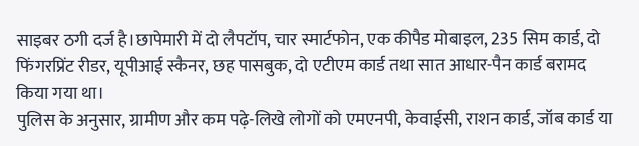साइबर ठगी दर्ज है।छापेमारी में दो लैपटॉप, चार स्मार्टफोन, एक कीपैड मोबाइल, 235 सिम कार्ड, दो फिंगरप्रिंट रीडर, यूपीआई स्कैनर, छह पासबुक, दो एटीएम कार्ड तथा सात आधार-पैन कार्ड बरामद किया गया था।
पुलिस के अनुसार, ग्रामीण और कम पढ़े-लिखे लोगों को एमएनपी, केवाईसी, राशन कार्ड, जॉब कार्ड या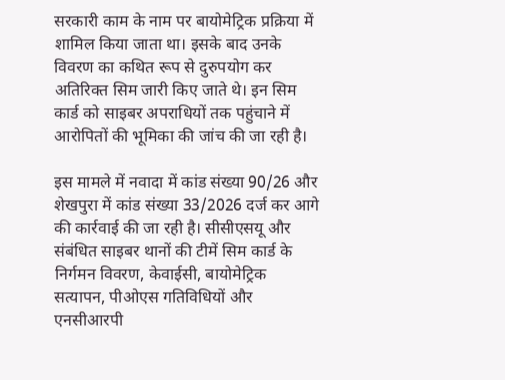सरकारी काम के नाम पर बायोमेट्रिक प्रक्रिया में शामिल किया जाता था। इसके बाद उनके विवरण का कथित रूप से दुरुपयोग कर अतिरिक्त सिम जारी किए जाते थे। इन सिम कार्ड को साइबर अपराधियों तक पहुंचाने में आरोपितों की भूमिका की जांच की जा रही है।

इस मामले में नवादा में कांड संख्या 90/26 और शेखपुरा में कांड संख्या 33/2026 दर्ज कर आगे की कार्रवाई की जा रही है। सीसीएसयू और संबंधित साइबर थानों की टीमें सिम कार्ड के निर्गमन विवरण, केवाईसी, बायोमेट्रिक सत्यापन, पीओएस गतिविधियों और एनसीआरपी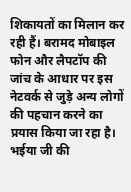शिकायतों का मिलान कर रही हैं। बरामद मोबाइल फोन और लैपटॉप की जांच के आधार पर इस नेटवर्क से जुड़े अन्य लोगों की पहचान करने का प्रयास किया जा रहा है।
भईया जी की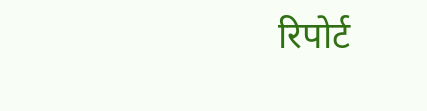रिपोर्ट